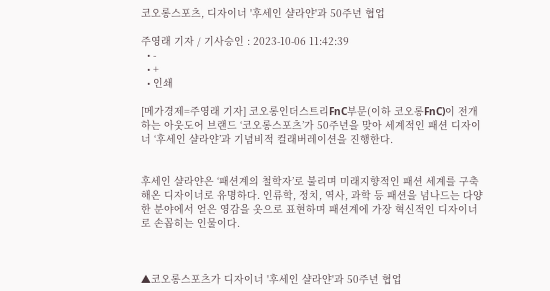코오롱스포츠, 디자이너 '후세인 샬라얀'과 50주년 협업

주영래 기자 / 기사승인 : 2023-10-06 11:42:39
  • -
  • +
  • 인쇄

[메가경제=주영래 기자] 코오롱인더스트리FnC부문(이하 코오롱FnC)이 전개하는 아웃도어 브랜드 ‘코오롱스포츠’가 50주년을 맞아 세계적인 패션 디자이너 ‘후세인 샬라얀’과 기념비적 컬래버레이션을 진행한다.


후세인 샬라얀은 ‘패션계의 철학자’로 불리며 미래지향적인 패션 세계를 구축해온 디자이너로 유명하다. 인류학, 정치, 역사, 과학 등 패션을 넘나드는 다양한 분야에서 얻은 영감을 옷으로 표현하며 패션계에 가장 혁신적인 디자이너로 손꼽히는 인물이다.



▲코오롱스포츠가 디자이너 '후세인 샬라얀'과 50주년 협업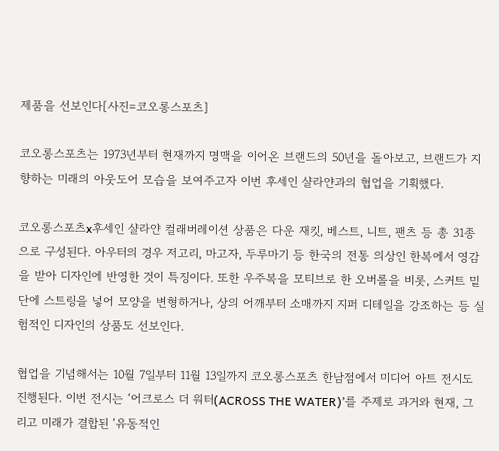제품을 선보인다[사진=코오롱스포츠]

코오롱스포츠는 1973년부터 현재까지 명맥을 이어온 브랜드의 50년을 돌아보고, 브랜드가 지향하는 미래의 아웃도어 모습을 보여주고자 이번 후세인 샬라얀과의 협업을 기획했다.

코오롱스포츠x후세인 샬라얀 컬래버레이션 상품은 다운 재킷, 베스트, 니트, 팬츠 등 총 31종으로 구성된다. 아우터의 경우 저고리, 마고자, 두루마기 등 한국의 전통 의상인 한복에서 영감을 받아 디자인에 반영한 것이 특징이다. 또한 우주복을 모티브로 한 오버롤을 비롯, 스커트 밑단에 스트링을 넣어 모양을 변형하거나, 상의 어깨부터 소매까지 지퍼 디테일을 강조하는 등 실험적인 디자인의 상품도 선보인다.

협업을 기념해서는 10월 7일부터 11월 13일까지 코오롱스포츠 한남점에서 미디어 아트 전시도 진행된다. 이번 전시는 ‘어크로스 더 워터(ACROSS THE WATER)’를 주제로 과거와 현재, 그리고 미래가 결합된 ‘유동적인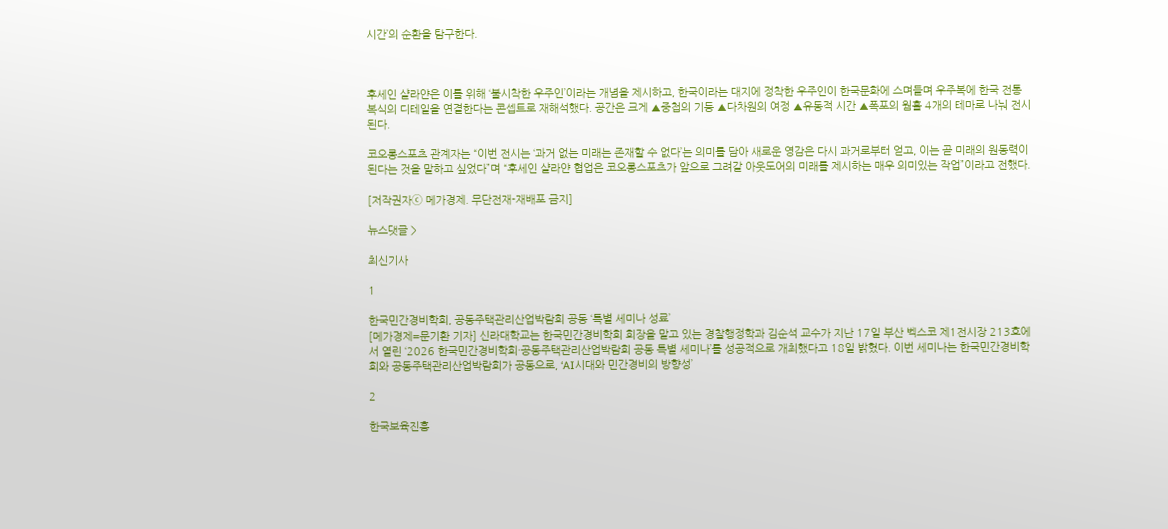시간’의 순환을 탐구한다.



후세인 샬라얀은 이를 위해 ‘불시착한 우주인’이라는 개념을 제시하고, 한국이라는 대지에 정착한 우주인이 한국문화에 스며들며 우주복에 한국 전통 복식의 디테일을 연결한다는 콘셉트로 재해석했다. 공간은 크게 ▲중첩의 기둥 ▲다차원의 여정 ▲유동적 시간 ▲폭포의 웜홀 4개의 테마로 나눠 전시된다.

코오롱스포츠 관계자는 “이번 전시는 ‘과거 없는 미래는 존재할 수 없다’는 의미를 담아 새로운 영감은 다시 과거로부터 얻고, 이는 곧 미래의 원동력이 된다는 것을 말하고 싶었다”며 “후세인 샬라얀 협업은 코오롱스포츠가 앞으로 그려갈 아웃도어의 미래를 제시하는 매우 의미있는 작업”이라고 전했다.

[저작권자ⓒ 메가경제. 무단전재-재배포 금지]

뉴스댓글 >

최신기사

1

한국민간경비학회, 공동주택관리산업박람회 공동 ‘특별 세미나 성료’
[메가경제=문기환 기자] 신라대학교는 한국민간경비학회 회장을 맡고 있는 경찰행정학과 김순석 교수가 지난 17일 부산 벡스코 제1전시장 213호에서 열린 ‘2026 한국민간경비학회·공동주택관리산업박람회 공동 특별 세미나’를 성공적으로 개최했다고 18일 밝혔다. 이번 세미나는 한국민간경비학회와 공동주택관리산업박람회가 공동으로, ‘AI시대와 민간경비의 방향성’

2

한국보육진흥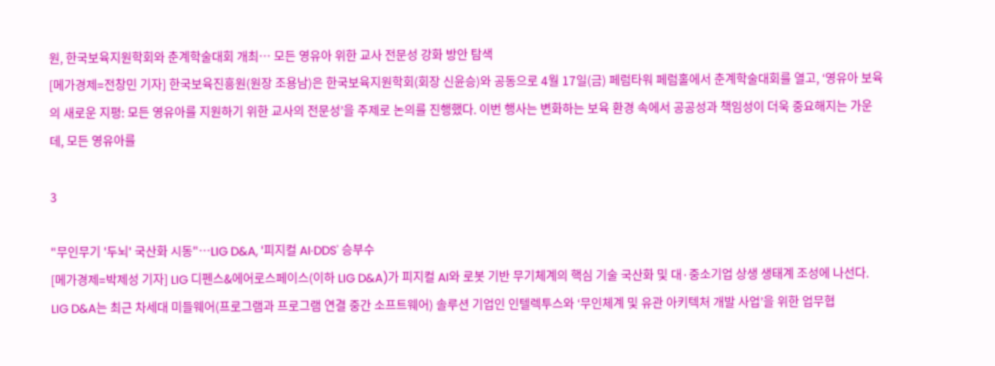원, 한국보육지원학회와 춘계학술대회 개최… 모든 영유아 위한 교사 전문성 강화 방안 탐색
[메가경제=전창민 기자] 한국보육진흥원(원장 조용남)은 한국보육지원학회(회장 신윤승)와 공동으로 4월 17일(금) 페럼타워 페럼홀에서 춘계학술대회를 열고, ‘영유아 보육의 새로운 지평: 모든 영유아를 지원하기 위한 교사의 전문성’을 주제로 논의를 진행했다. 이번 행사는 변화하는 보육 환경 속에서 공공성과 책임성이 더욱 중요해지는 가운데, 모든 영유아를

3

"무인무기 '두뇌' 국산화 시동"…LIG D&A, '피지컬 AI·DDS' 승부수
[메가경제=박제성 기자] LIG 디펜스&에어로스페이스(이하 LIG D&A)가 피지컬 AI와 로봇 기반 무기체계의 핵심 기술 국산화 및 대·중소기업 상생 생태계 조성에 나선다. LIG D&A는 최근 차세대 미들웨어(프로그램과 프로그램 연결 중간 소프트웨어) 솔루션 기업인 인텔렉투스와 ‘무인체계 및 유관 아키텍처 개발 사업’을 위한 업무협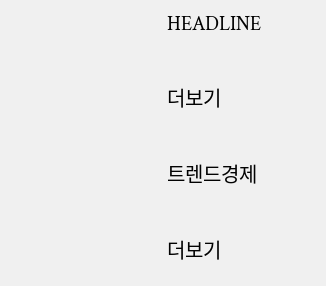HEADLINE

더보기

트렌드경제

더보기